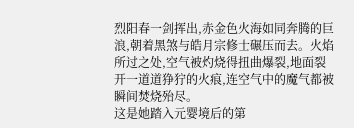烈阳春一剑挥出,赤金色火海如同奔腾的巨浪,朝着黑煞与皓月宗修士碾压而去。火焰所过之处,空气被灼烧得扭曲爆裂,地面裂开一道道狰狞的火痕,连空气中的魔气都被瞬间焚烧殆尽。
这是她踏入元婴境后的第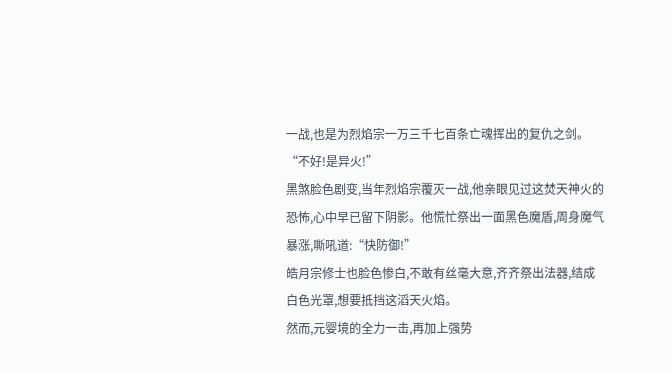一战,也是为烈焰宗一万三千七百条亡魂挥出的复仇之剑。
“不好!是异火!”
黑煞脸色剧变,当年烈焰宗覆灭一战,他亲眼见过这焚天神火的恐怖,心中早已留下阴影。他慌忙祭出一面黑色魔盾,周身魔气暴涨,嘶吼道:“快防御!”
皓月宗修士也脸色惨白,不敢有丝毫大意,齐齐祭出法器,结成白色光罩,想要抵挡这滔天火焰。
然而,元婴境的全力一击,再加上强势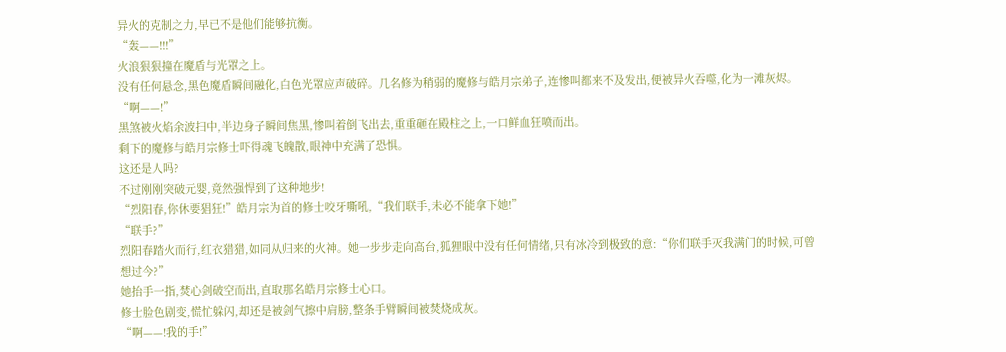异火的克制之力,早已不是他们能够抗衡。
“轰——!!!”
火浪狠狠撞在魔盾与光罩之上。
没有任何悬念,黑色魔盾瞬间融化,白色光罩应声破碎。几名修为稍弱的魔修与皓月宗弟子,连惨叫都来不及发出,便被异火吞噬,化为一滩灰烬。
“啊——!”
黑煞被火焰余波扫中,半边身子瞬间焦黑,惨叫着倒飞出去,重重砸在殿柱之上,一口鲜血狂喷而出。
剩下的魔修与皓月宗修士吓得魂飞魄散,眼神中充满了恐惧。
这还是人吗?
不过刚刚突破元婴,竟然强悍到了这种地步!
“烈阳春,你休要猖狂!”皓月宗为首的修士咬牙嘶吼,“我们联手,未必不能拿下她!”
“联手?”
烈阳春踏火而行,红衣猎猎,如同从归来的火神。她一步步走向高台,狐狸眼中没有任何情绪,只有冰冷到极致的意:“你们联手灭我满门的时候,可曾想过今?”
她抬手一指,焚心剑破空而出,直取那名皓月宗修士心口。
修士脸色剧变,慌忙躲闪,却还是被剑气擦中肩膀,整条手臂瞬间被焚烧成灰。
“啊——!我的手!”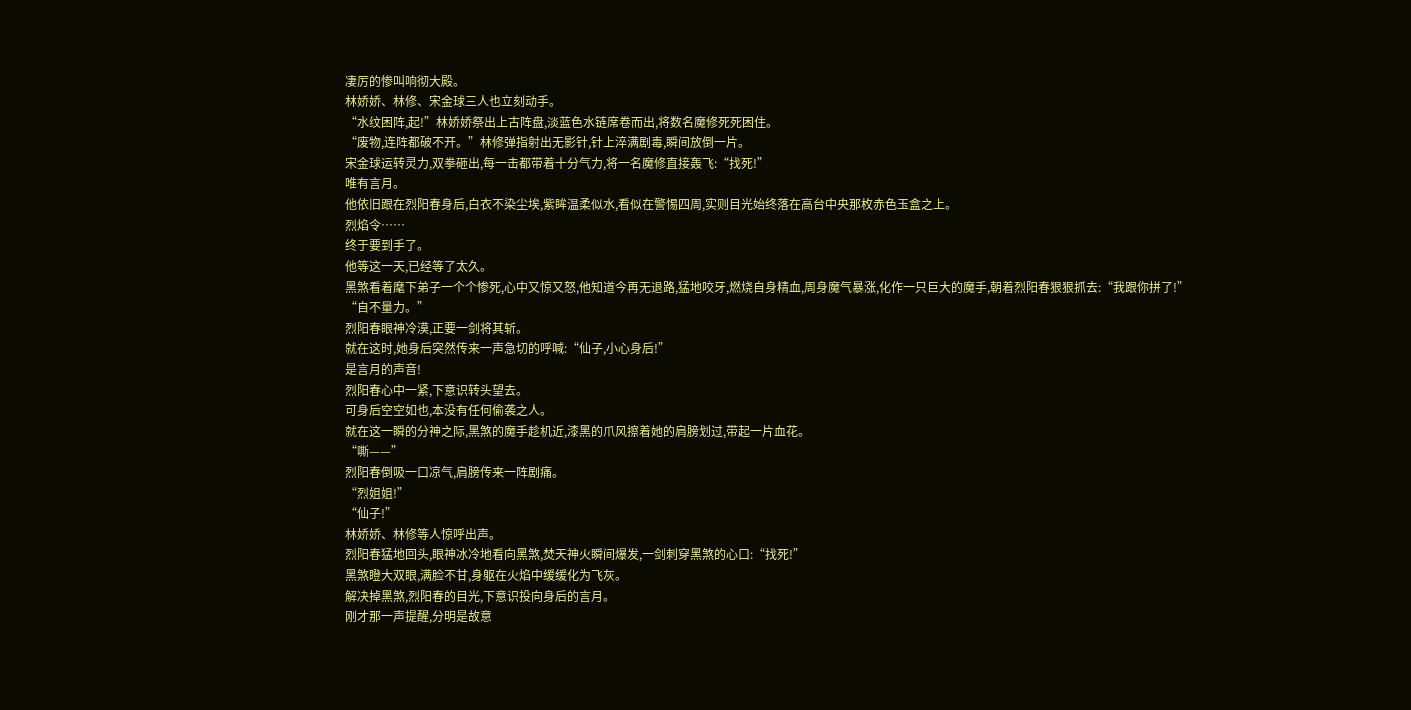凄厉的惨叫响彻大殿。
林娇娇、林修、宋金球三人也立刻动手。
“水纹困阵,起!”林娇娇祭出上古阵盘,淡蓝色水链席卷而出,将数名魔修死死困住。
“废物,连阵都破不开。”林修弹指射出无影针,针上淬满剧毒,瞬间放倒一片。
宋金球运转灵力,双拳砸出,每一击都带着十分气力,将一名魔修直接轰飞:“找死!”
唯有言月。
他依旧跟在烈阳春身后,白衣不染尘埃,紫眸温柔似水,看似在警惕四周,实则目光始终落在高台中央那枚赤色玉盒之上。
烈焰令……
终于要到手了。
他等这一天,已经等了太久。
黑煞看着麾下弟子一个个惨死,心中又惊又怒,他知道今再无退路,猛地咬牙,燃烧自身精血,周身魔气暴涨,化作一只巨大的魔手,朝着烈阳春狠狠抓去:“我跟你拼了!”
“自不量力。”
烈阳春眼神冷漠,正要一剑将其斩。
就在这时,她身后突然传来一声急切的呼喊:“仙子,小心身后!”
是言月的声音!
烈阳春心中一紧,下意识转头望去。
可身后空空如也,本没有任何偷袭之人。
就在这一瞬的分神之际,黑煞的魔手趁机近,漆黑的爪风擦着她的肩膀划过,带起一片血花。
“嘶——”
烈阳春倒吸一口凉气,肩膀传来一阵剧痛。
“烈姐姐!”
“仙子!”
林娇娇、林修等人惊呼出声。
烈阳春猛地回头,眼神冰冷地看向黑煞,焚天神火瞬间爆发,一剑刺穿黑煞的心口:“找死!”
黑煞瞪大双眼,满脸不甘,身躯在火焰中缓缓化为飞灰。
解决掉黑煞,烈阳春的目光,下意识投向身后的言月。
刚才那一声提醒,分明是故意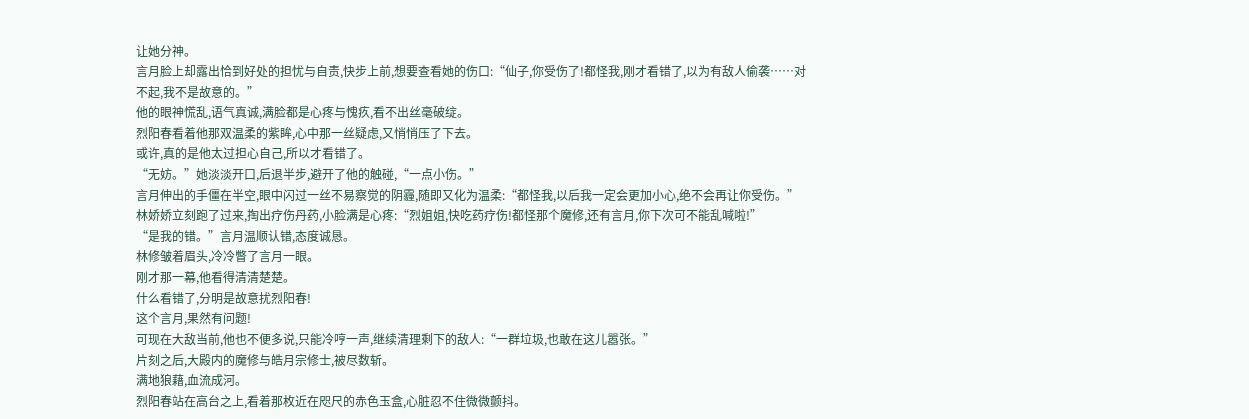让她分神。
言月脸上却露出恰到好处的担忧与自责,快步上前,想要查看她的伤口:“仙子,你受伤了!都怪我,刚才看错了,以为有敌人偷袭……对不起,我不是故意的。”
他的眼神慌乱,语气真诚,满脸都是心疼与愧疚,看不出丝毫破绽。
烈阳春看着他那双温柔的紫眸,心中那一丝疑虑,又悄悄压了下去。
或许,真的是他太过担心自己,所以才看错了。
“无妨。”她淡淡开口,后退半步,避开了他的触碰,“一点小伤。”
言月伸出的手僵在半空,眼中闪过一丝不易察觉的阴霾,随即又化为温柔:“都怪我,以后我一定会更加小心,绝不会再让你受伤。”
林娇娇立刻跑了过来,掏出疗伤丹药,小脸满是心疼:“烈姐姐,快吃药疗伤!都怪那个魔修,还有言月,你下次可不能乱喊啦!”
“是我的错。”言月温顺认错,态度诚恳。
林修皱着眉头,冷冷瞥了言月一眼。
刚才那一幕,他看得清清楚楚。
什么看错了,分明是故意扰烈阳春!
这个言月,果然有问题!
可现在大敌当前,他也不便多说,只能冷哼一声,继续清理剩下的敌人:“一群垃圾,也敢在这儿嚣张。”
片刻之后,大殿内的魔修与皓月宗修士,被尽数斩。
满地狼藉,血流成河。
烈阳春站在高台之上,看着那枚近在咫尺的赤色玉盒,心脏忍不住微微颤抖。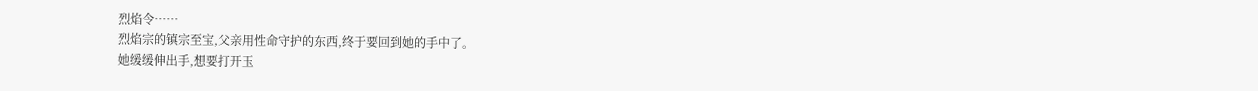烈焰令……
烈焰宗的镇宗至宝,父亲用性命守护的东西,终于要回到她的手中了。
她缓缓伸出手,想要打开玉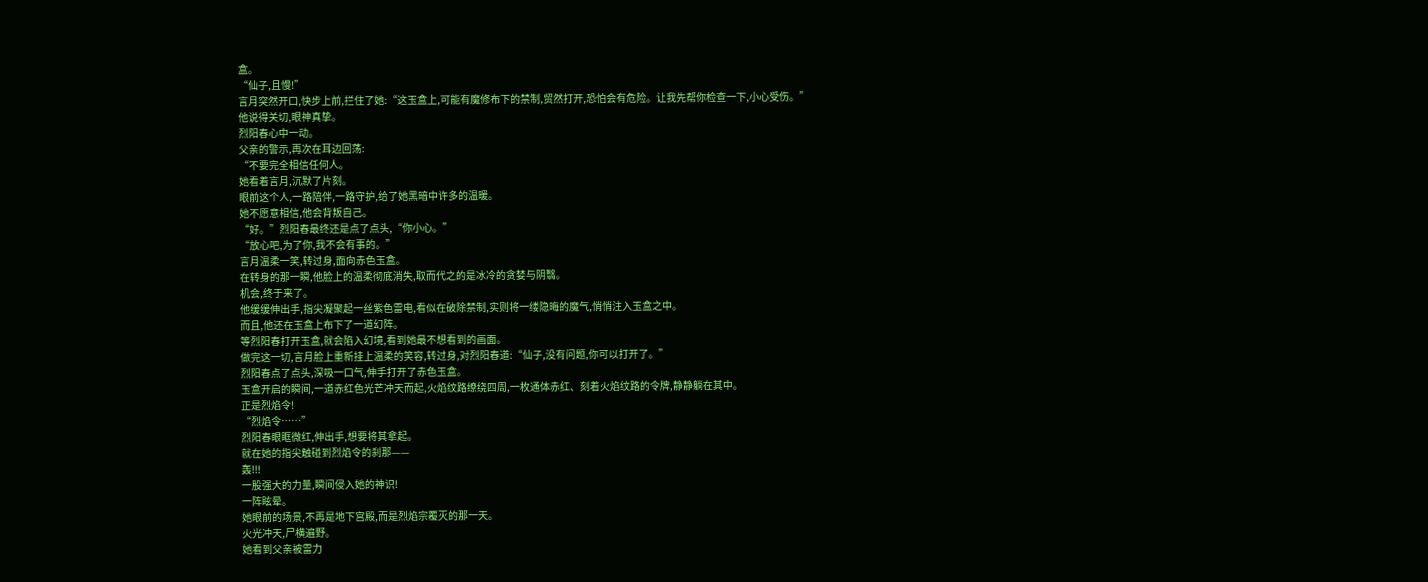盒。
“仙子,且慢!”
言月突然开口,快步上前,拦住了她:“这玉盒上,可能有魔修布下的禁制,贸然打开,恐怕会有危险。让我先帮你检查一下,小心受伤。”
他说得关切,眼神真挚。
烈阳春心中一动。
父亲的警示,再次在耳边回荡:
“不要完全相信任何人。
她看着言月,沉默了片刻。
眼前这个人,一路陪伴,一路守护,给了她黑暗中许多的温暖。
她不愿意相信,他会背叛自己。
“好。”烈阳春最终还是点了点头,“你小心。”
“放心吧,为了你,我不会有事的。”
言月温柔一笑,转过身,面向赤色玉盒。
在转身的那一瞬,他脸上的温柔彻底消失,取而代之的是冰冷的贪婪与阴翳。
机会,终于来了。
他缓缓伸出手,指尖凝聚起一丝紫色雷电,看似在破除禁制,实则将一缕隐晦的魔气,悄悄注入玉盒之中。
而且,他还在玉盒上布下了一道幻阵。
等烈阳春打开玉盒,就会陷入幻境,看到她最不想看到的画面。
做完这一切,言月脸上重新挂上温柔的笑容,转过身,对烈阳春道:“仙子,没有问题,你可以打开了。”
烈阳春点了点头,深吸一口气,伸手打开了赤色玉盒。
玉盒开启的瞬间,一道赤红色光芒冲天而起,火焰纹路缭绕四周,一枚通体赤红、刻着火焰纹路的令牌,静静躺在其中。
正是烈焰令!
“烈焰令……”
烈阳春眼眶微红,伸出手,想要将其拿起。
就在她的指尖触碰到烈焰令的刹那——
轰!!!
一股强大的力量,瞬间侵入她的神识!
一阵眩晕。
她眼前的场景,不再是地下宫殿,而是烈焰宗覆灭的那一天。
火光冲天,尸横遍野。
她看到父亲被雷力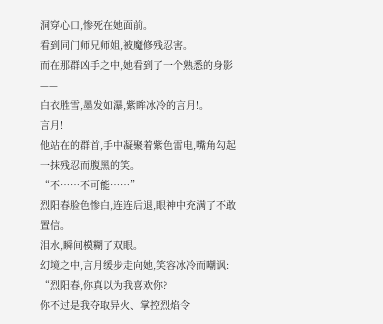洞穿心口,惨死在她面前。
看到同门师兄师姐,被魔修残忍害。
而在那群凶手之中,她看到了一个熟悉的身影——
白衣胜雪,墨发如瀑,紫眸冰冷的言月!。
言月!
他站在的群首,手中凝聚着紫色雷电,嘴角勾起一抹残忍而腹黑的笑。
“不……不可能……”
烈阳春脸色惨白,连连后退,眼神中充满了不敢置信。
泪水,瞬间模糊了双眼。
幻境之中,言月缓步走向她,笑容冰冷而嘲讽:
“烈阳春,你真以为我喜欢你?
你不过是我夺取异火、掌控烈焰令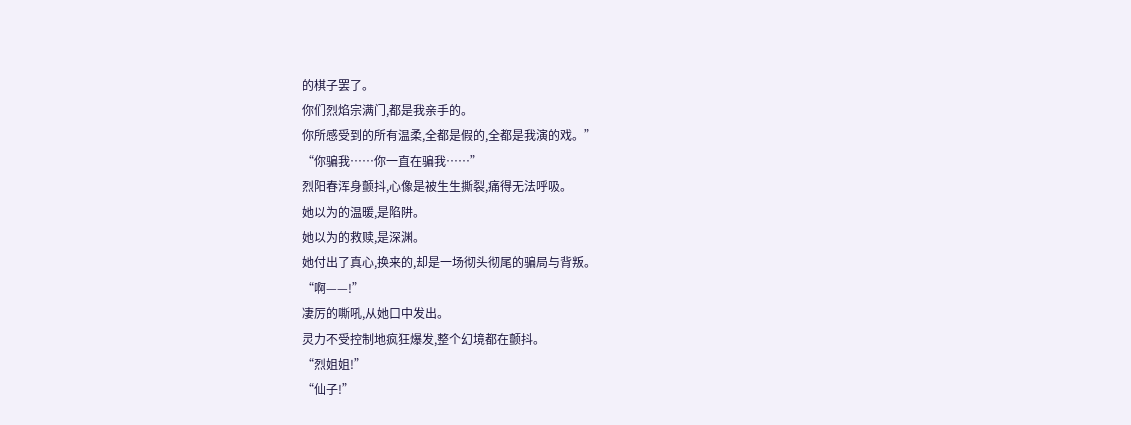的棋子罢了。
你们烈焰宗满门,都是我亲手的。
你所感受到的所有温柔,全都是假的,全都是我演的戏。”
“你骗我……你一直在骗我……”
烈阳春浑身颤抖,心像是被生生撕裂,痛得无法呼吸。
她以为的温暖,是陷阱。
她以为的救赎,是深渊。
她付出了真心,换来的,却是一场彻头彻尾的骗局与背叛。
“啊——!”
凄厉的嘶吼,从她口中发出。
灵力不受控制地疯狂爆发,整个幻境都在颤抖。
“烈姐姐!”
“仙子!”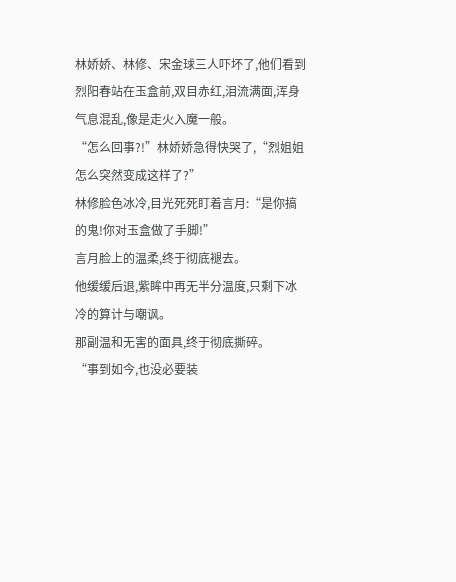林娇娇、林修、宋金球三人吓坏了,他们看到烈阳春站在玉盒前,双目赤红,泪流满面,浑身气息混乱,像是走火入魔一般。
“怎么回事?!”林娇娇急得快哭了,“烈姐姐怎么突然变成这样了?”
林修脸色冰冷,目光死死盯着言月:“是你搞的鬼!你对玉盒做了手脚!”
言月脸上的温柔,终于彻底褪去。
他缓缓后退,紫眸中再无半分温度,只剩下冰冷的算计与嘲讽。
那副温和无害的面具,终于彻底撕碎。
“事到如今,也没必要装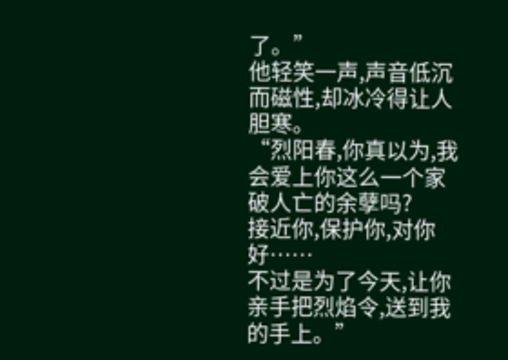了。”
他轻笑一声,声音低沉而磁性,却冰冷得让人胆寒。
“烈阳春,你真以为,我会爱上你这么一个家破人亡的余孽吗?
接近你,保护你,对你好……
不过是为了今天,让你亲手把烈焰令,送到我的手上。”